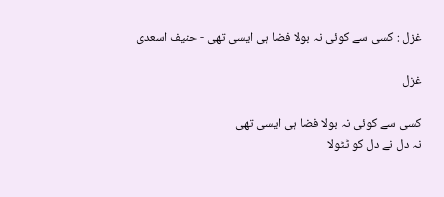غزل : کسی سے کوئی نہ بولا فضا ہی ایسی تھی - حنیف اسعدی

غزل

کسی سے کوئی نہ بولا فضا ہی ایسی تھی
نہ دل نے دل کو ٹٹولا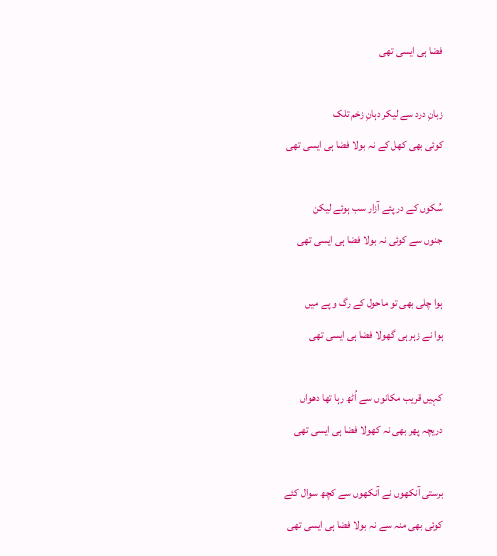فضا ہی ایسی تھی

زبانِ درد سے لیکر دہانِ زخم تلک
کوئی بھی کھل کے نہ بولا فضا ہی ایسی تھی

سُکوں کے در پئے آزار سب ہوئے لیکن
جنوں سے کوئی نہ بولا فضا ہی ایسی تھی

ہوا چلی بھی تو ماحول کے رگ و پے میں
ہوا نے زہر ہی گھولا فضا ہی ایسی تھی

کہیں قریب مکانوں سے اُٹھ رہا تھا دھواں
دریچہ پھر بھی نہ کھولا فضا ہی ایسی تھی

برستی آنکھوں نے آنکھوں سے کچھ سوال کئے
کوئی بھی منہ سے نہ بولا فضا ہی ایسی تھی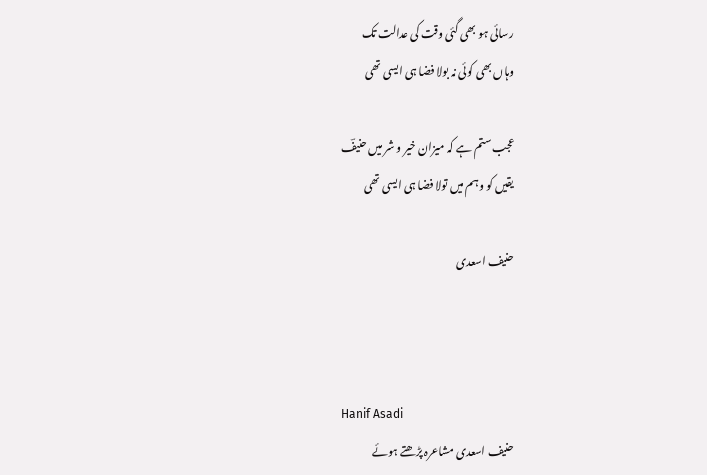رسائی ہو بھی گئی وقت کی عدالت تک
وہاں بھی کوئی نہ بولا فضا ہی ایسی تھی

عجب ستم ہے کہ میزان خیر و شر میں‌ حنیفؔ
یقیں کو وہم میں تولا فضا ہی ایسی تھی

حنیف اسعدی



Hanif Asadi
حنیف اسعدی مشاعرہ پڑھتے ہوئے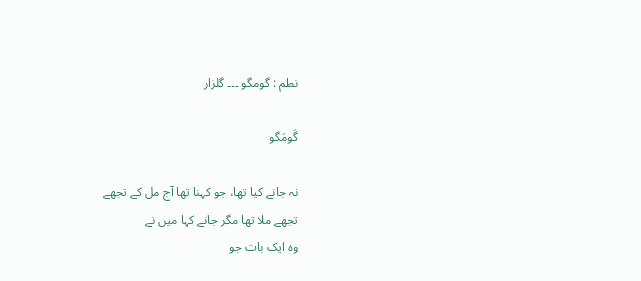نطم : گومگو ۔۔۔ گلزار

گَومَگو

نہ جانے کیا تھا، جو کہنا تھا آج مل کے تجھے
تجھے ملا تھا مگر جانے کہا میں نے
وہ ایک بات جو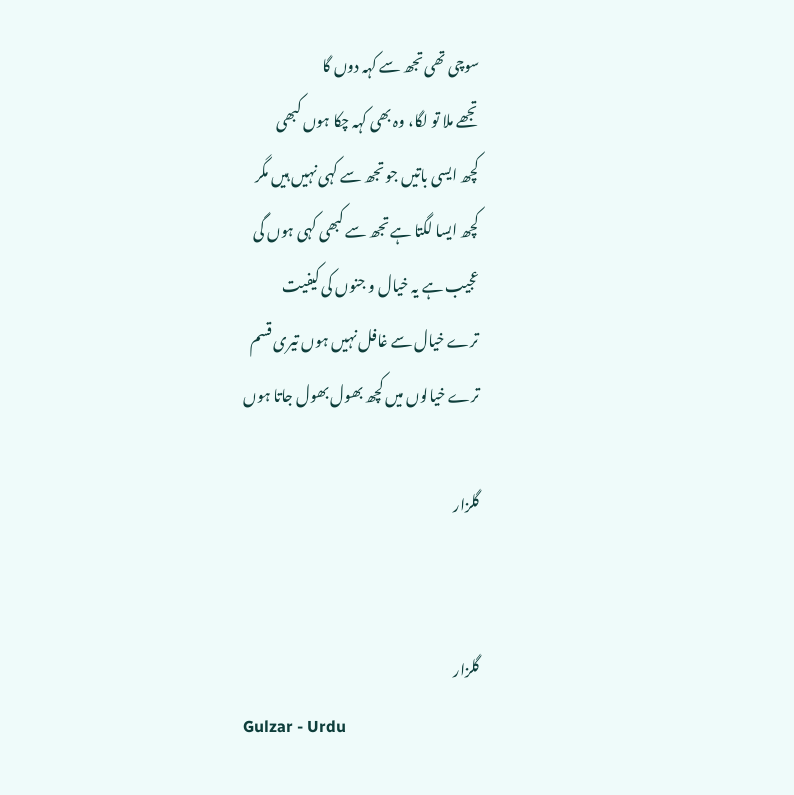سوچی تھی تجھ سے کہہ دوں گا
تجھے ملا تو لگا، وہ بھی کہہ چکا ہوں کبھی
کچھ ایسی باتیں جو تجھ سے کہی نہیں ہیں مگر
کچھ ایسا لگتا ہے تجھ سے کبھی کہی ہوں گی
عجیب ہے یہ خیال و جنوں کی کیفیت
ترے خیال سے غافل نہیں ہوں تیری قسم
ترے خیالوں میں کچھ بھول بھول جاتا ہوں

گلزار


گلزار
Gulzar - Urdu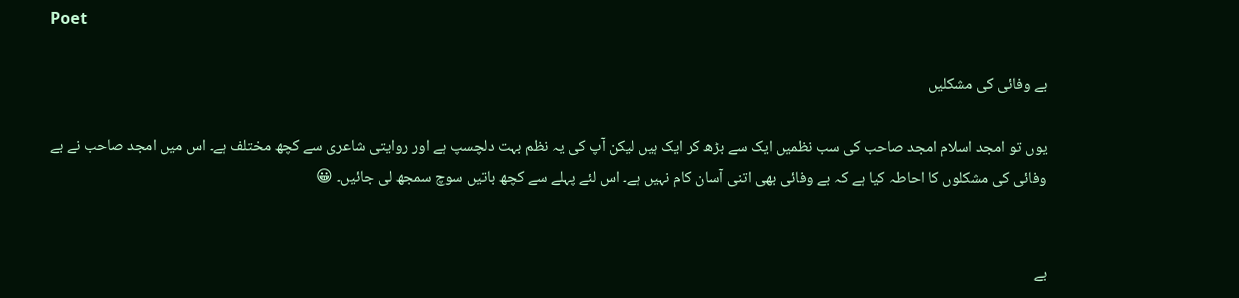Poet

بے وفائی کی مشکلیں

یوں تو امجد اسلام امجد صاحب کی سب نظمیں ایک سے بڑھ کر ایک ہیں لیکن آپ کی یہ نظم بہت دلچسپ ہے اور روایتی شاعری سے کچھ مختلف ہے۔ اس میں امجد صاحب نے بے وفائی کی مشکلوں کا احاطہ کیا ہے کہ بے وفائی بھی اتنی آسان کام نہیں ہے۔ اس لئے پہلے سے کچھ باتیں سوچ سمجھ لی جائیں۔ 😀


بے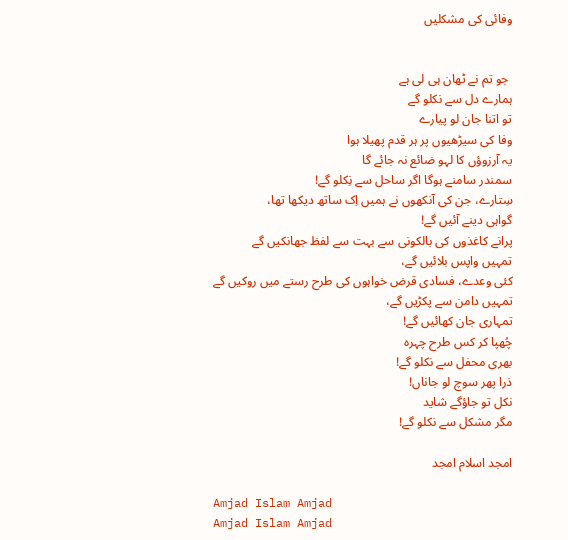وفائی کی مشکلیں


 جو تم نے ٹھان ہی لی ہے
ہمارے دل سے نکلو گے
تو اتنا جان لو پیارے
وفا کی سیڑھیوں پر ہر قدم پھیلا ہوا
یہ آرزوؤں کا لہو ضائع نہ جائے گا
سمندر سامنے ہوگا اگر ساحل سے نِکلو گے!
سِتارے، جن کی آنکھوں نے ہمیں اِک ساتھ دیکھا تھا،
گواہی دینے آئیں گے!
پرانے کاغذوں کی بالکونی سے بہت سے لفظ جھانکیں گے
تمہیں واپس بلائیں گے،
کئی وعدے، فسادی قرض خواہوں کی طرح رستے میں روکیں گے
تمہیں دامن سے پکڑیں گے،
تمہاری جان کھائیں گے!
چُھپا کر کس طرح چہرہ
بھری محفل سے نکلو گے!
ذرا پھر سوچ لو جاناں!
نکل تو جاؤگے شاید
مگر مشکل سے نکلو گے!

امجد اسلام امجد

Amjad Islam Amjad
Amjad Islam Amjad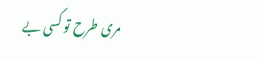مری طرح تو کسی بے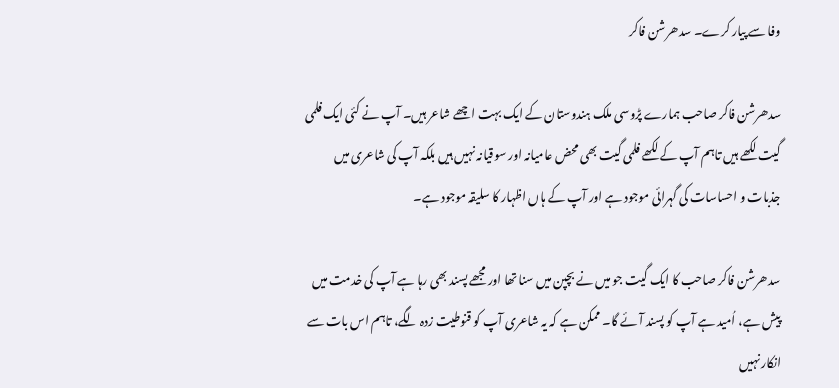وفا سے پیار کرے۔ سدھرشن فاکر

سدھرشن فاکر صاحب ہمارے پڑوسی ملک ہندوستان کے ایک بہت اچھے شاعر ہیں۔ آپ نے کئی ایک فلمی گیت لکھے ہیں تاہم آپ کے لکھے فلمی گیت بھی محض عامیانہ اور سوقیانہ نہیں ہیں بلکہ آپ کی شاعری میں جذبات و احساسات کی گہرائی موجود ہے اور آپ کے ہاں اظہار کا سلیقہ موجود ہے۔

سدھرشن فاکر صاحب کا ایک گیت جو میں نے بچپن میں سنا تھا اور مجھے پسند بھی رہا ہے آپ کی خدمت میں پیش ہے، اُمید ہے آپ کو پسند آئے گا۔ ممکن ہے کہ یہ شاعری آپ کو قنوطیت زدہ لگے، تاہم اس بات سے انکار نہیں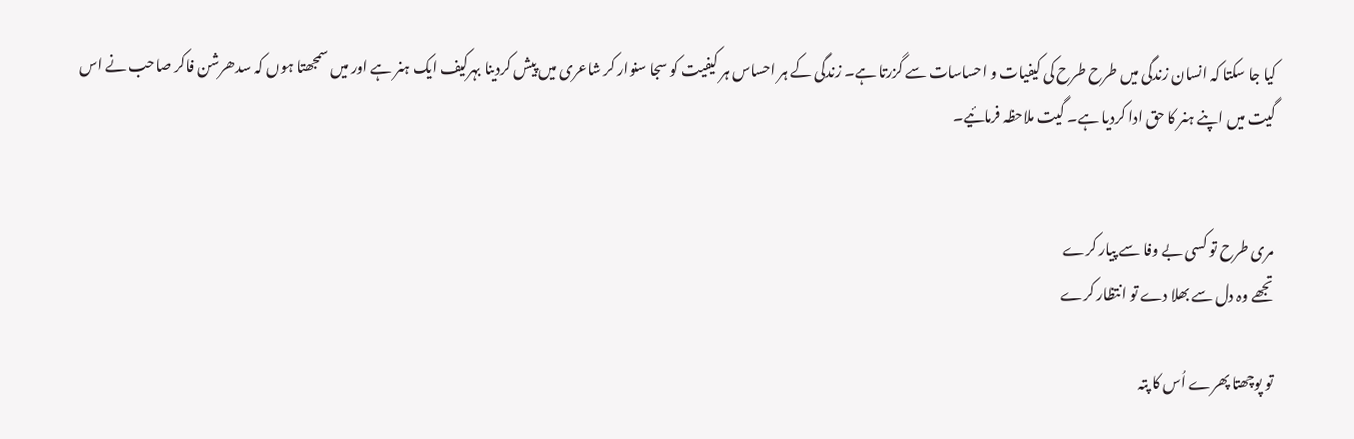کیا جا سکتا کہ انسان زندگی میں طرح طرح کی کیفیات و احساسات سے گزرتا ہے۔ زندگی کے ہر احساس ہر کیفیت کو سجا سنوار کر شاعری میں پیش کردینا بہرکیف ایک ہنر ہے اور میں سمجھتا ہوں کہ سدھرشن فاکر صاحب نے اس گیت میں اپنے ہنر کا حق ادا کردیا ہے۔ گیت ملاحظہ فرمائیے۔


مری طرح تو کسی بے وفا سے پیار کرے
تجھے وہ دل سے بھلا دے تو انتظار کرے

تو پوچھتا پھرے اُس کا پتہ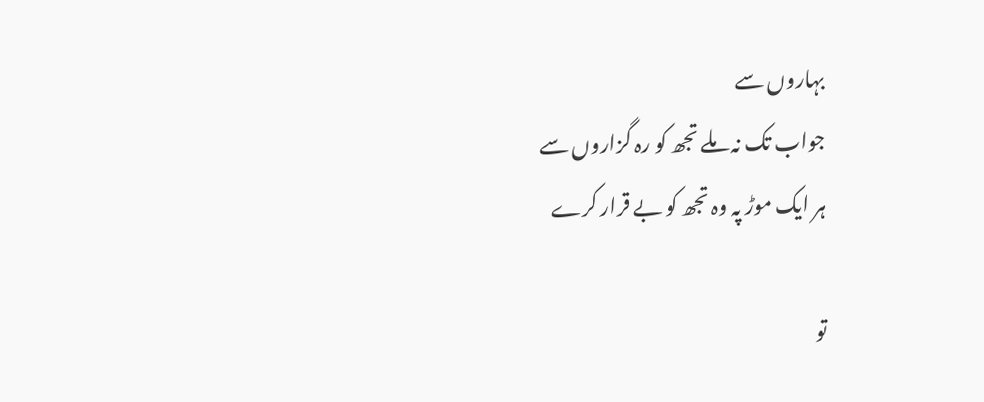بہاروں سے
جواب تک نہ ملے تجھ کو رہ گزاروں سے
ہر ایک موڑ پہ وہ تجھ کو بے قرار کرے

تو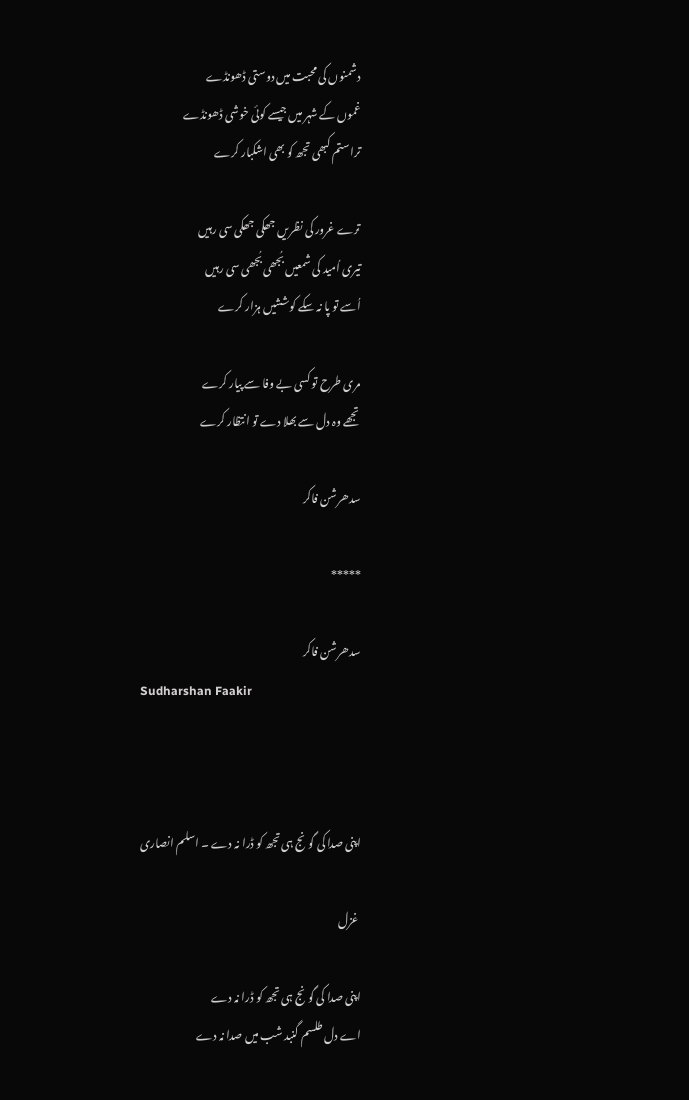دشمنوں کی محبت میں دوستی ڈھونڈے
غموں کے شہر میں جیسے کوئی خوشی ڈھونڈے
ترا ستم کبھی تجھ کو بھی اشکبار کرے

ترے غرور کی نظریں جھکی جھکی سی رہیں
تیری اُمید کی شمعیں بُجھی بُجھی سی رہیں
اُسے تو پا نہ سکے کوششیں ہزار کرے

مری طرح تو کسی بے وفا سے پیار کرے
تجھے وہ دل سے بھلا دے تو انتظار کرے

سدھرشن فاکر

*****

سدھرشن فاکر
Sudharshan Faakir



اپنی صدا کی گونج ہی تجھ کو ڈرا نہ دے ۔ اسلم انصاری

 غزل

اپنی صدا کی گونج ہی تجھ کو ڈرا نہ دے
اے دل طلسم گنبد شب میں صدا نہ دے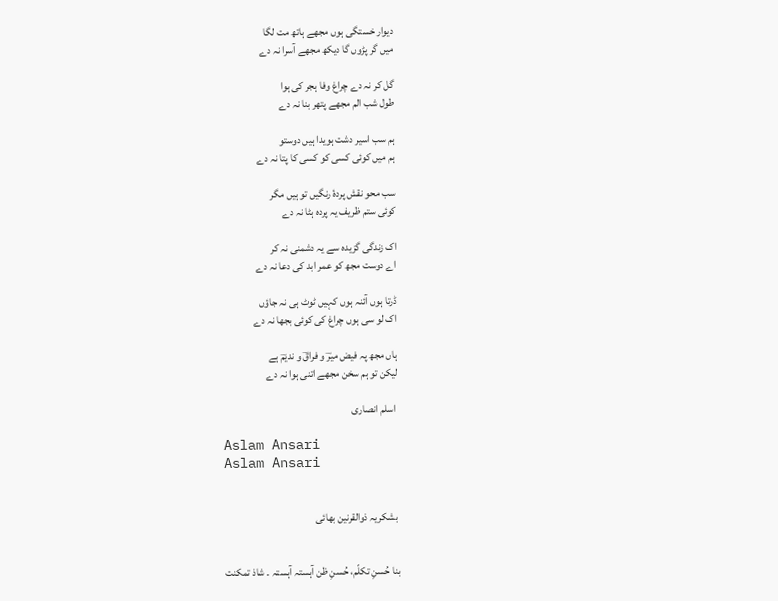دیوار خستگی ہوں مجھے ہاتھ مت لگا
میں گر پڑوں گا دیکھ مجھے آسرا نہ دے

گل کر نہ دے چراغ وفا ہجر کی ہوا
طول شب الم مجھے پتھر بنا نہ دے

ہم سب اسیر دشت ہویدا ہیں دوستو
ہم میں کوئی کسی کو کسی کا پتا نہ دے

سب محو نقش پردۂ رنگیں تو ہیں مگر
کوئی ستم ظریف یہ پردہ ہٹا نہ دے

اک زندگی گزیدہ سے یہ دشمنی نہ کر
اے دوست مجھ کو عمر ابد کی دعا نہ دے

ڈرتا ہوں آئنہ ہوں کہیں ٹوٹ ہی نہ جاؤں
اک لو سی ہوں چراغ کی کوئی بجھا نہ دے

ہاں مجھ پہ فیض میرؔ و فراقؔ و ندیمؔ ہے
لیکن تو ہم سخن مجھے اتنی ہوا نہ دے

 اسلم انصاری

Aslam Ansari
Aslam Ansari


 بشکریہ ذوالقرنین بھائی


بنا حُسنِ تکلّم، حُسنِ ظن آہستہ آہستہ ۔ شاذ تمکنت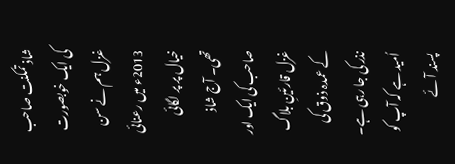شاذ تمکنت صاحب کی ایک خوبصورت غزل ہم نے سن 2013ء میں رعنائی خیال پر پر لگائی تھی۔ آج شاذ صاحب کی ایک اور غزل قارئینِ بلاگ کے عمدہ ذوق کی نذر کی جا رہی ہے۔ اُمید ہے کہ آپ کو پسند آئے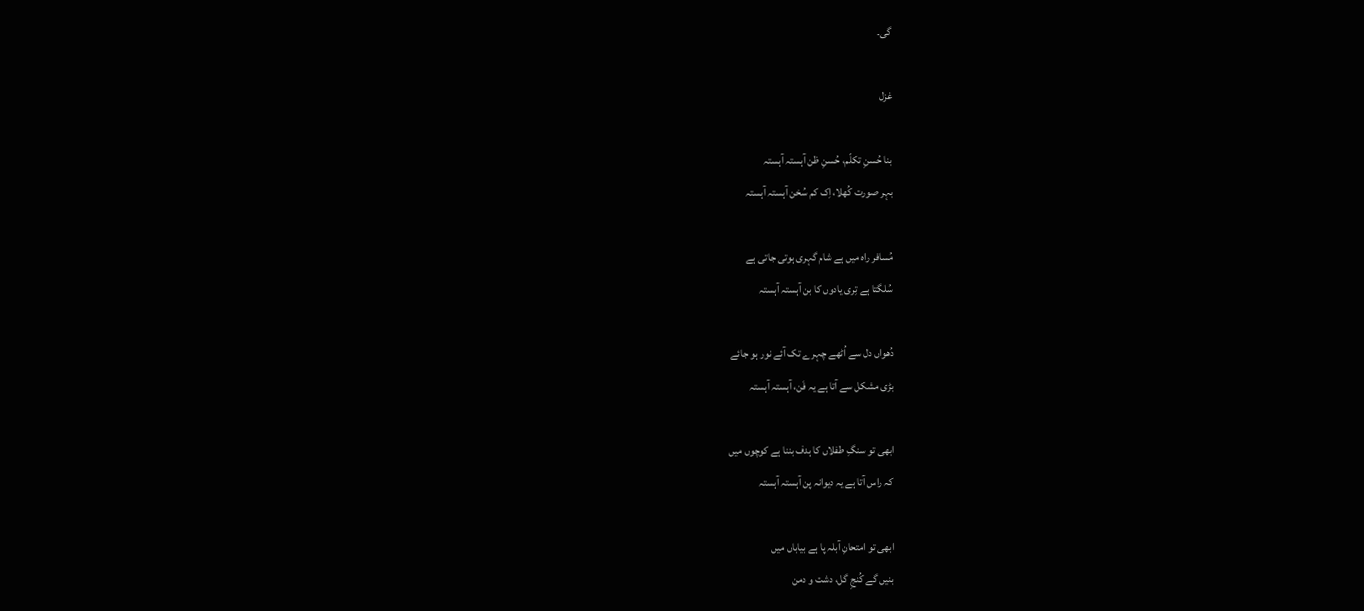گی۔

غزل

بنا حُسنِ تکلّم، حُسنِ ظن آہستہ آہستہ
بہر صورت کُھلا، اِک کم سُخن آہستہ آہستہ

مُسافر راہ میں ہے شام گہری ہوتی جاتی ہے
سُلگتا ہے تِری یادوں کا بن آہستہ آہستہ

دُھواں دل سے اُٹھے چہرے تک آئے نور ہو جائے
بڑی مشکل سے آتا ہے یہ فَن، آہستہ آہستہ

ابھی تو سنگِ طفلاں کا ہدف بننا ہے کوچوں میں
کہ راس آتا ہے یہ دیوانہ پن آہستہ آہستہ

ابھی تو امتحانِ آبلہ پا ہے بیاباں میں
بنیں گے کُنجِ گل، دشت و دمن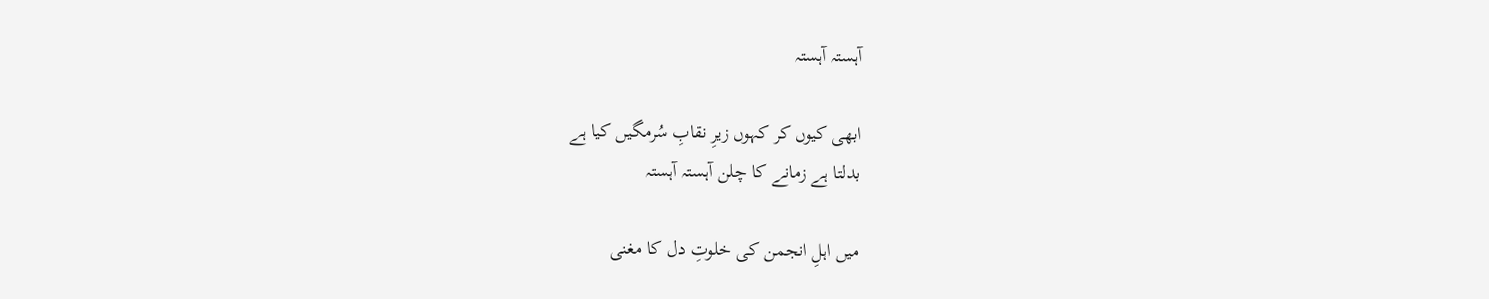آہستہ آہستہ

ابھی کیوں کر کہوں زیرِ نقابِ سُرمگیں کیا ہے
بدلتا ہے زمانے کا چلن آہستہ آہستہ

میں اہلِ انجمن کی خلوتِ دل کا مغنی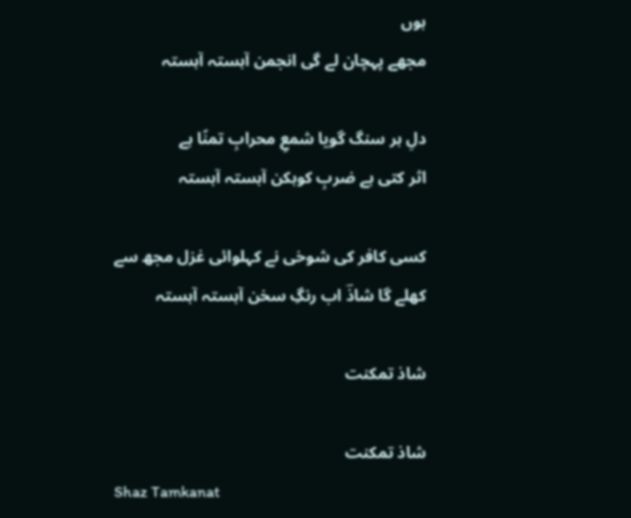ہوں
مجھے پہچان لے گی انجمن آہستہ آہستہ

دلِ ہر سنگ گویا شمعِ محرابِ تمنّا ہے
اثر کتی ہے ضربِ کوہکن آہستہ آہستہ

کسی کافر کی شوخی نے کہلوائی غزل مجھ سے
کھلے گا شاذؔ اب رنگِ سخن آہستہ آہستہ

شاذ تمکنت

شاذ تمکنت
Shaz Tamkanat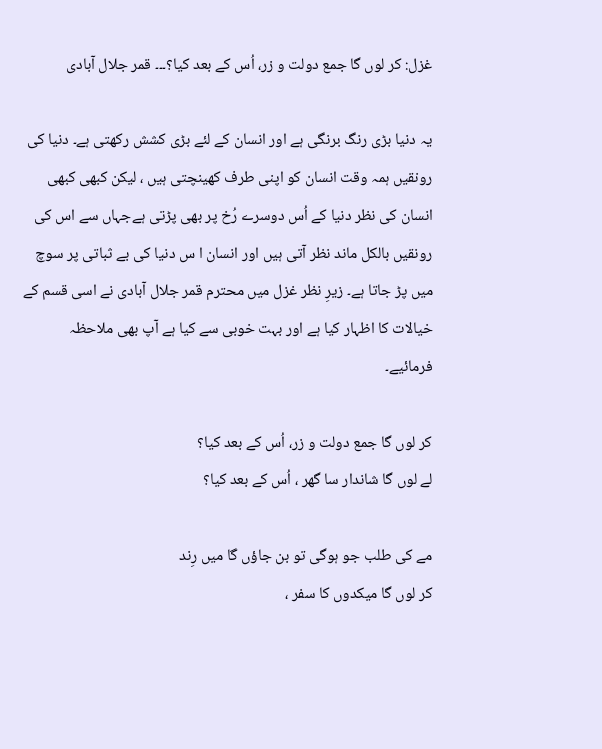غزل: کر لوں گا جمع دولت و زر، اُس کے بعد کیا؟۔۔۔ قمر جلال آبادی

یہ دنیا بڑی رنگ برنگی ہے اور انسان کے لئے بڑی کشش رکھتی ہے۔ دنیا کی رونقیں ہمہ وقت انسان کو اپنی طرف کھینچتی ہیں ، لیکن کبھی کبھی انسان کی نظر دنیا کے اُس دوسرے رُخ پر بھی پڑتی ہےجہاں سے اس کی رونقیں بالکل ماند نظر آتی ہیں اور انسان ا س دنیا کی بے ثباتی پر سوچ میں پڑ جاتا ہے۔ زیرِ نظر غزل میں محترم قمر جلال آبادی نے اسی قسم کے خیالات کا اظہار کیا ہے اور بہت خوبی سے کیا ہے آپ بھی ملاحظہ فرمائیے۔

کر لوں گا جمع دولت و زر، اُس کے بعد کیا؟
لے لوں گا شاندار سا گھر ، اُس کے بعد کیا؟

مے کی طلب جو ہوگی تو بن جاؤں گا میں رِند
کر لوں گا میکدوں کا سفر ،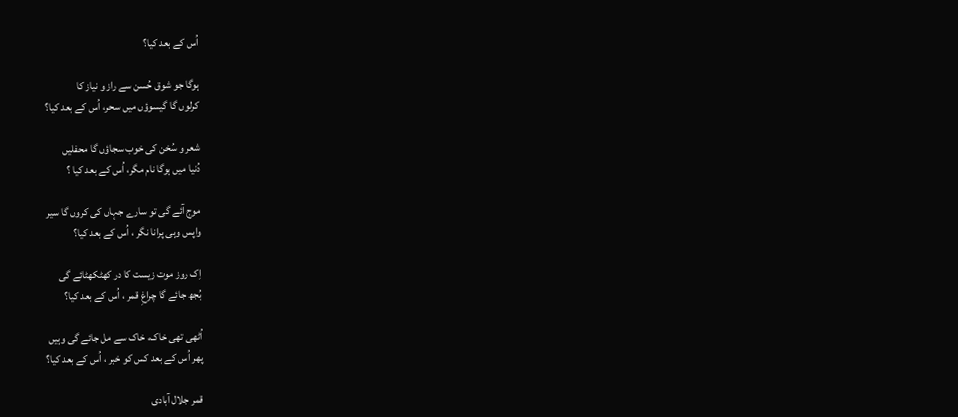اُس کے بعد کیا؟

ہوگا جو شوق حُسن سے راز و نیاز کا
کرلوں گا گیسوؤں میں سحر، اُس کے بعد کیا؟

شعر و سُخن کی خوب سجاؤں گا محفلیں
دُنیا میں ہوگا نام مگر، اُس کے بعد کیا ؟

موج آئے گی تو سارے جہاں کی کروں گا سیر
واپس وہی پرانا نگر ، اُس کے بعد کیا؟

اِک روز موت زیست کا در کھٹکھٹائے گی
بُجھ جائے گا چراغِ قمر ، اُس کے بعد کیا؟

اُٹھی تھی خاک، خاک سے مل جائے گی وہیں
پھر اُس کے بعد کس کو خبر ، اُس کے بعد کیا؟

قمر جلال آبادی